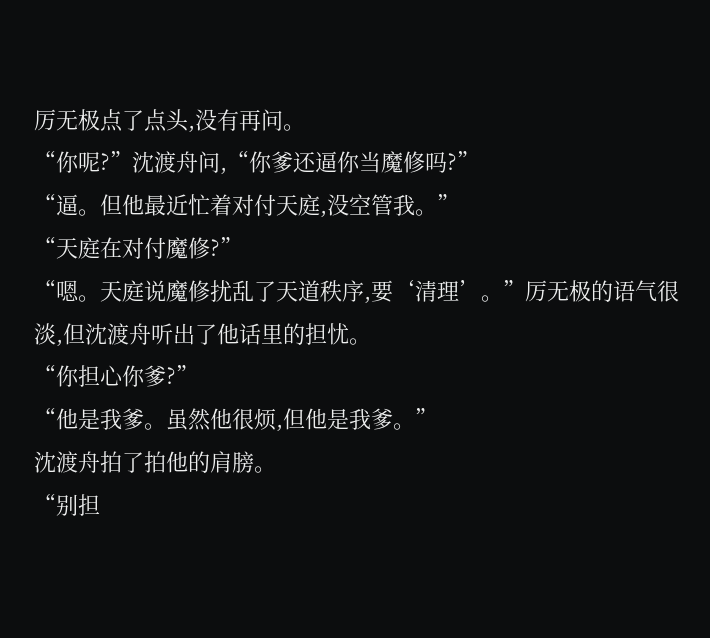厉无极点了点头,没有再问。
“你呢?”沈渡舟问,“你爹还逼你当魔修吗?”
“逼。但他最近忙着对付天庭,没空管我。”
“天庭在对付魔修?”
“嗯。天庭说魔修扰乱了天道秩序,要‘清理’。”厉无极的语气很淡,但沈渡舟听出了他话里的担忧。
“你担心你爹?”
“他是我爹。虽然他很烦,但他是我爹。”
沈渡舟拍了拍他的肩膀。
“别担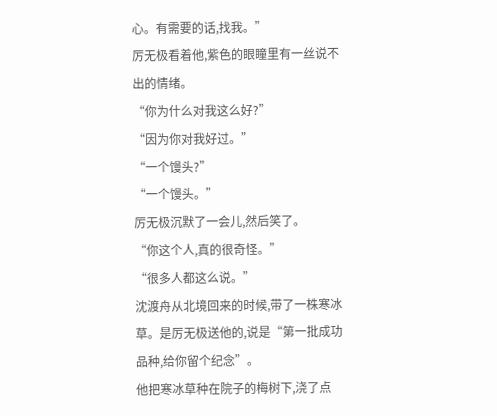心。有需要的话,找我。”
厉无极看着他,紫色的眼瞳里有一丝说不出的情绪。
“你为什么对我这么好?”
“因为你对我好过。”
“一个馒头?”
“一个馒头。”
厉无极沉默了一会儿,然后笑了。
“你这个人,真的很奇怪。”
“很多人都这么说。”
沈渡舟从北境回来的时候,带了一株寒冰草。是厉无极送他的,说是“第一批成功品种,给你留个纪念”。
他把寒冰草种在院子的梅树下,浇了点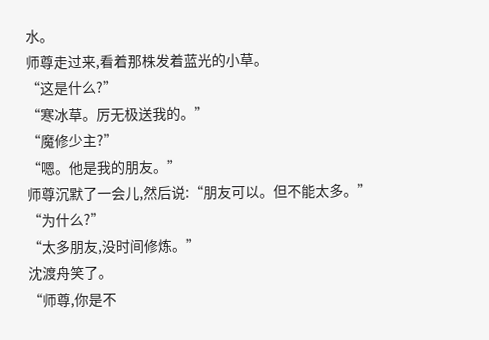水。
师尊走过来,看着那株发着蓝光的小草。
“这是什么?”
“寒冰草。厉无极送我的。”
“魔修少主?”
“嗯。他是我的朋友。”
师尊沉默了一会儿,然后说:“朋友可以。但不能太多。”
“为什么?”
“太多朋友,没时间修炼。”
沈渡舟笑了。
“师尊,你是不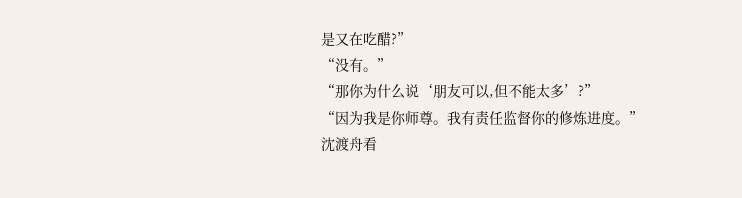是又在吃醋?”
“没有。”
“那你为什么说‘朋友可以,但不能太多’?”
“因为我是你师尊。我有责任监督你的修炼进度。”
沈渡舟看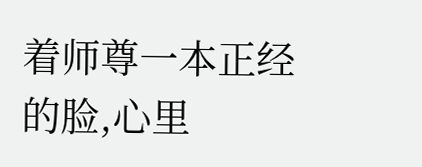着师尊一本正经的脸,心里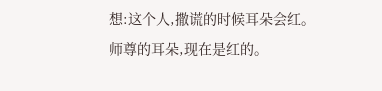想:这个人,撒谎的时候耳朵会红。
师尊的耳朵,现在是红的。